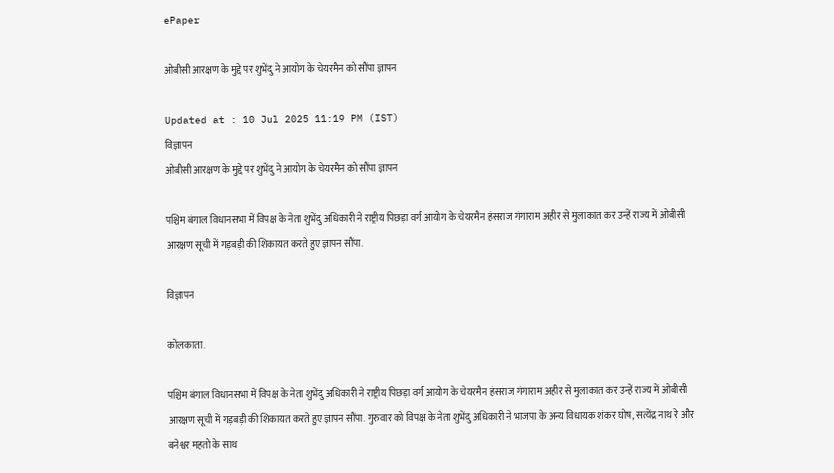ePaper

ओबीसी आरक्षण के मुद्दे पर शुभेंदु ने आयोग के चेयरमैन को सौंपा ज्ञापन

Updated at : 10 Jul 2025 11:19 PM (IST)
विज्ञापन
ओबीसी आरक्षण के मुद्दे पर शुभेंदु ने आयोग के चेयरमैन को सौंपा ज्ञापन

पश्चिम बंगाल विधानसभा में विपक्ष के नेता शुभेंदु अधिकारी ने राष्ट्रीय पिछड़ा वर्ग आयोग के चेयरमैन हंसराज गंगाराम अहीर से मुलाकात कर उन्हें राज्य में ओबीसी आरक्षण सूची में गड़बड़ी की शिकायत करते हुए ज्ञापन सौंपा.

विज्ञापन

कोलकाता.

पश्चिम बंगाल विधानसभा में विपक्ष के नेता शुभेंदु अधिकारी ने राष्ट्रीय पिछड़ा वर्ग आयोग के चेयरमैन हंसराज गंगाराम अहीर से मुलाकात कर उन्हें राज्य में ओबीसी आरक्षण सूची में गड़बड़ी की शिकायत करते हुए ज्ञापन सौंपा. गुरुवार को विपक्ष के नेता शुभेंदु अधिकारी ने भाजपा के अन्य विधायक शंकर घोष, सत्येंद्र नाथ रे और बनेश्वर महतो के साथ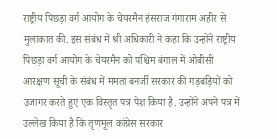राष्ट्रीय पिछड़ा वर्ग आयोग के चेयरमैन हंसराज गंगाराम अहीर से मुलाकात की. इस संबंध में श्री अधिकारी ने कहा कि उन्होंने राष्ट्रीय पिछड़ा वर्ग आयोग के चेयरमैन को पश्चिम बंगाल में ओबीसी आरक्षण सूची के संबंध में ममता बनर्जी सरकार की गड़बड़ियों को उजागर करते हुए एक विस्तृत पत्र पेश किया है. उन्होंने अपने पत्र में उल्लेख किया है कि तृणमूल कांग्रेस सरकार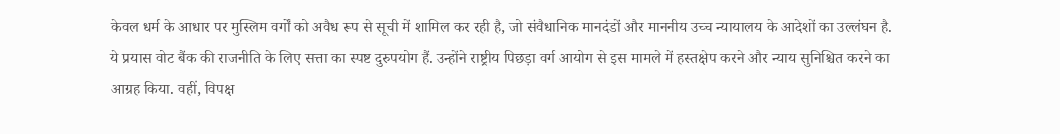केवल धर्म के आधार पर मुस्लिम वर्गों को अवैध रूप से सूची में शामिल कर रही है, जो संवैधानिक मानदंडों और माननीय उच्च न्यायालय के आदेशों का उल्लंघन है. ये प्रयास वोट बैंक की राजनीति के लिए सत्ता का स्पष्ट दुरुपयोग हैं. उन्होंने राष्ट्रीय पिछड़ा वर्ग आयोग से इस मामले में हस्तक्षेप करने और न्याय सुनिश्चित करने का आग्रह किया. वहीं, विपक्ष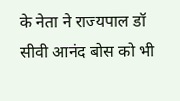के नेता ने राज्यपाल डॉ सीवी आनंद बोस को भी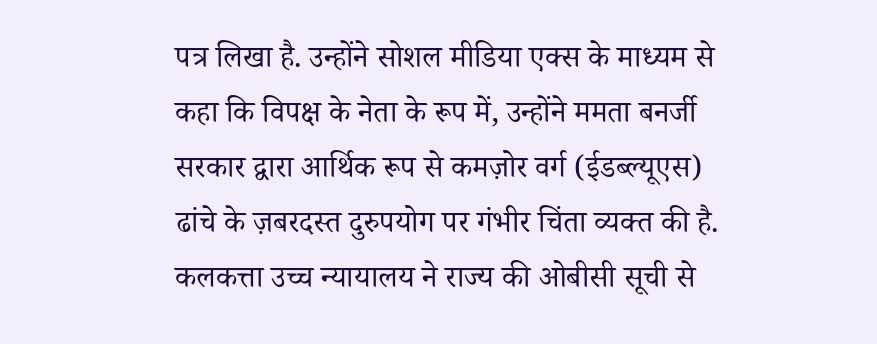पत्र लिखा है. उन्होंने सोशल मीडिया एक्स के माध्यम से कहा कि विपक्ष के नेता के रूप में, उन्होंने ममता बनर्जी सरकार द्वारा आर्थिक रूप से कमज़ोर वर्ग (ईडब्ल्यूएस) ढांचे के ज़बरदस्त दुरुपयोग पर गंभीर चिंता व्यक्त की है. कलकत्ता उच्च न्यायालय ने राज्य की ओबीसी सूची से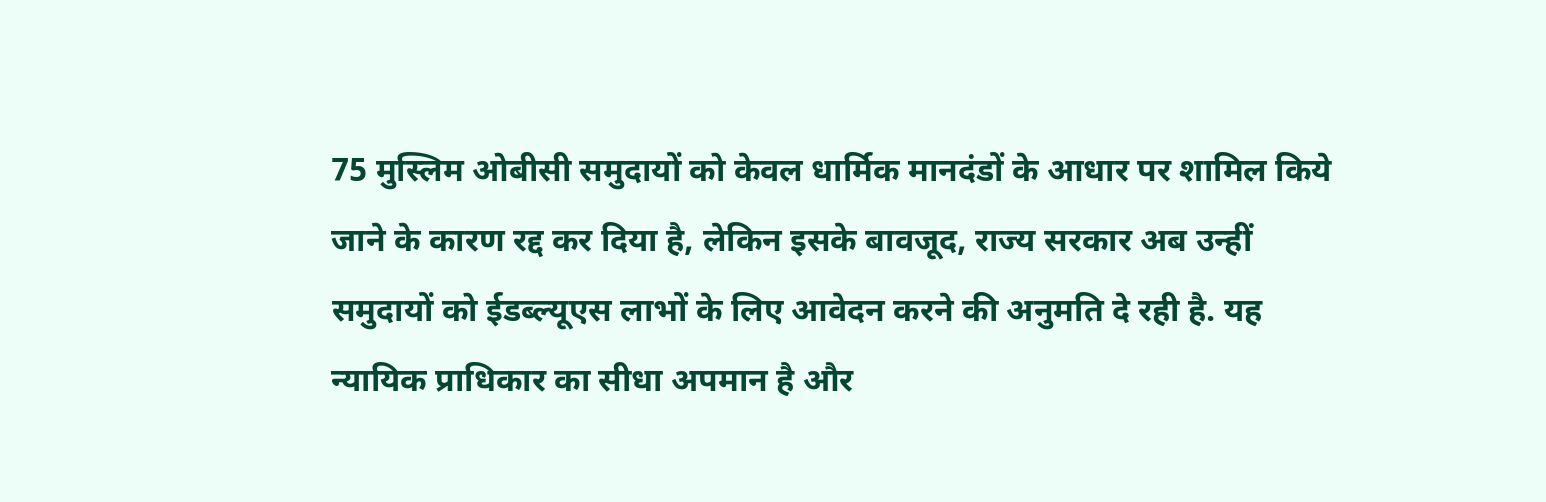75 मुस्लिम ओबीसी समुदायों को केवल धार्मिक मानदंडों के आधार पर शामिल किये जाने के कारण रद्द कर दिया है, लेकिन इसके बावजूद, राज्य सरकार अब उन्हीं समुदायों को ईडब्ल्यूएस लाभों के लिए आवेदन करने की अनुमति दे रही है. यह न्यायिक प्राधिकार का सीधा अपमान है और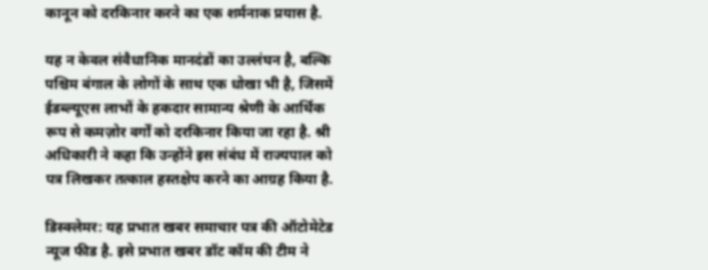कानून को दरकिनार करने का एक शर्मनाक प्रयास है.

यह न केवल संवैधानिक मानदंडों का उल्लंघन है, बल्कि पश्चिम बंगाल के लोगों के साथ एक धोखा भी है, जिसमें ईडब्ल्यूएस लाभों के हकदार सामान्य श्रेणी के आर्थिक रूप से कमज़ोर वर्गों को दरकिनार किया जा रहा है. श्री अधिकारी ने कहा कि उन्होंने इस संबंध में राज्यपाल को पत्र लिखकर तत्काल हस्तक्षेप करने का आग्रह किया है.

डिस्क्लेमर: यह प्रभात खबर समाचार पत्र की ऑटोमेटेड न्यूज फीड है. इसे प्रभात खबर डॉट कॉम की टीम ने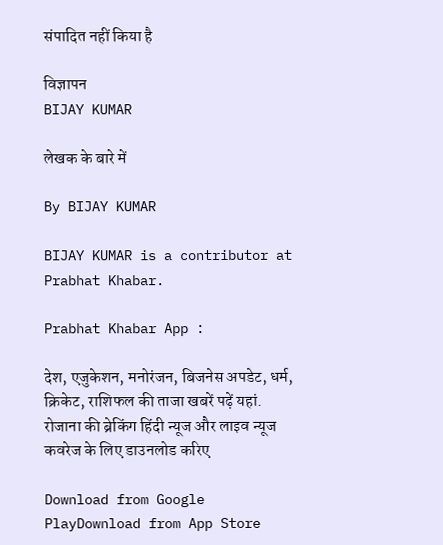संपादित नहीं किया है

विज्ञापन
BIJAY KUMAR

लेखक के बारे में

By BIJAY KUMAR

BIJAY KUMAR is a contributor at Prabhat Khabar.

Prabhat Khabar App :

देश, एजुकेशन, मनोरंजन, बिजनेस अपडेट, धर्म, क्रिकेट, राशिफल की ताजा खबरें पढ़ें यहां. रोजाना की ब्रेकिंग हिंदी न्यूज और लाइव न्यूज कवरेज के लिए डाउनलोड करिए

Download from Google PlayDownload from App Store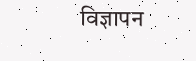विज्ञापन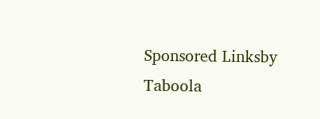Sponsored Linksby Taboola